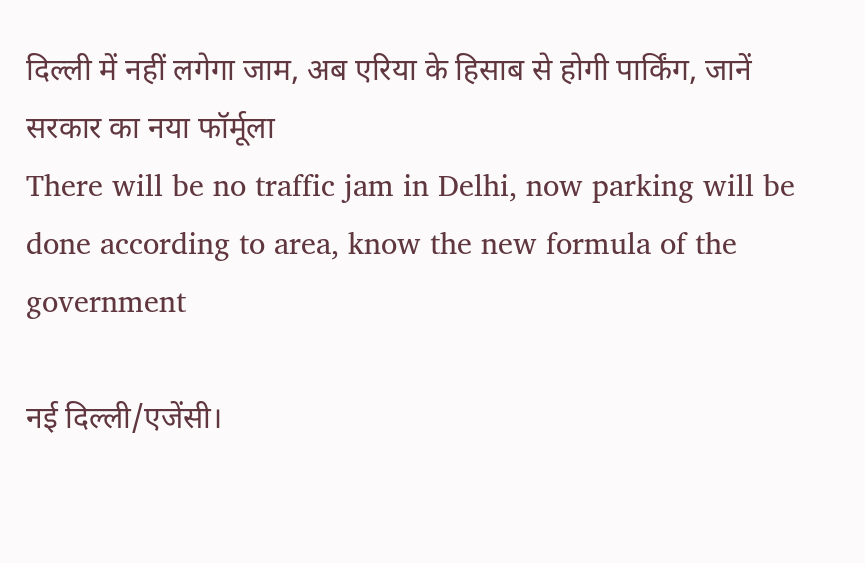दिल्ली में नहीं लगेगा जाम, अब एरिया के हिसाब से होगी पार्किंग, जानें सरकार का नया फॉर्मूला
There will be no traffic jam in Delhi, now parking will be done according to area, know the new formula of the government

नई दिल्ली/एजेंसी।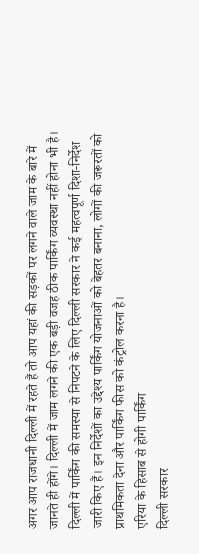अगर आप राजधानी दिल्ली में रहते हैं तो आप यहां की सड़कों पर लगने वाले जाम के बारे में जानते ही होंगे। दिल्ली में जाम लगने की एक बड़ी वजह ठीक पार्किंग व्यवस्था नहीं होना भी है। दिल्ली में पार्किंग की समस्या से निपटने के लिए दिल्ली सरकार ने कई महत्वपूर्ण दिशा-निर्देश जारी किए हैं। इन निर्देशों का उद्देश्य पार्किंग योजनाओं को बेहतर बनाना, लोगों की जरूरतों को प्राथमिकता देना और पार्किंग फीस को कंट्रोल करना है।
एरिया के हिसाब से होगी पार्किंग
दिल्ली सरकार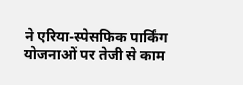ने एरिया-स्पेसफिक पार्किंग योजनाओं पर तेजी से काम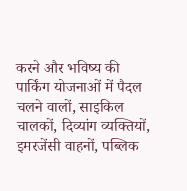करने और भविष्य की पार्किंग योजनाओं में पैदल चलने वालों, साइकिल चालकों, दिव्यांग व्यक्तियों, इमरजेंसी वाहनों, पब्लिक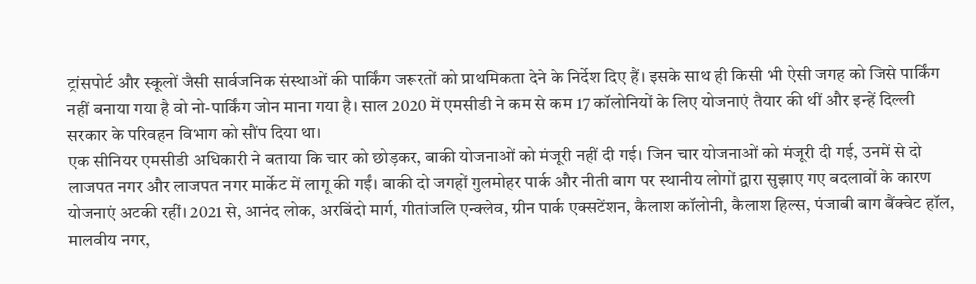ट्रांसपोर्ट और स्कूलों जैसी सार्वजनिक संस्थाओं की पार्किंग जरूरतों को प्राथमिकता देने के निर्देश दिए हैं। इसके साथ ही किसी भी ऐसी जगह को जिसे पार्किंग नहीं बनाया गया है वो नो-पार्किंग जोन माना गया है। साल 2020 में एमसीडी ने कम से कम 17 कॉलोनियों के लिए योजनाएं तैयार की थीं और इन्हें दिल्ली सरकार के परिवहन विभाग को सौंप दिया था।
एक सीनियर एमसीडी अधिकारी ने बताया कि चार को छोड़कर, बाकी योजनाओं को मंजूरी नहीं दी गई। जिन चार योजनाओं को मंजूरी दी गई, उनमें से दो लाजपत नगर और लाजपत नगर मार्केट में लागू की गईं। बाकी दो जगहों गुलमोहर पार्क और नीती बाग पर स्थानीय लोगों द्वारा सुझाए गए बदलावों के कारण योजनाएं अटकी रहीं। 2021 से, आनंद लोक, अरबिंदो मार्ग, गीतांजलि एन्क्लेव, ग्रीन पार्क एक्सटेंशन, कैलाश कॉलोनी, कैलाश हिल्स, पंजाबी बाग बैंक्वेट हॉल, मालवीय नगर,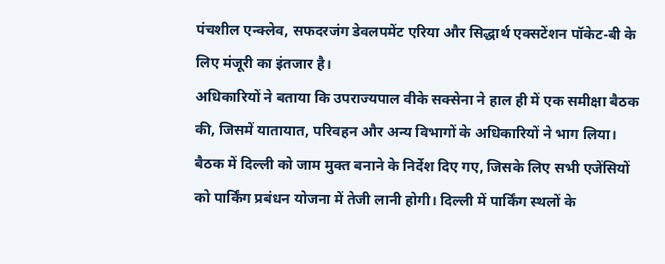पंचशील एन्क्लेव, सफदरजंग डेवलपमेंट एरिया और सिद्धार्थ एक्सटेंशन पॉकेट-बी के लिए मंजूरी का इंतजार है।
अधिकारियों ने बताया कि उपराज्यपाल वीके सक्सेना ने हाल ही में एक समीक्षा बैठक की, जिसमें यातायात, परिवहन और अन्य विभागों के अधिकारियों ने भाग लिया। बैठक में दिल्ली को जाम मुक्त बनाने के निर्देश दिए गए, जिसके लिए सभी एजेंसियों को पार्किंग प्रबंधन योजना में तेजी लानी होगी। दिल्ली में पार्किंग स्थलों के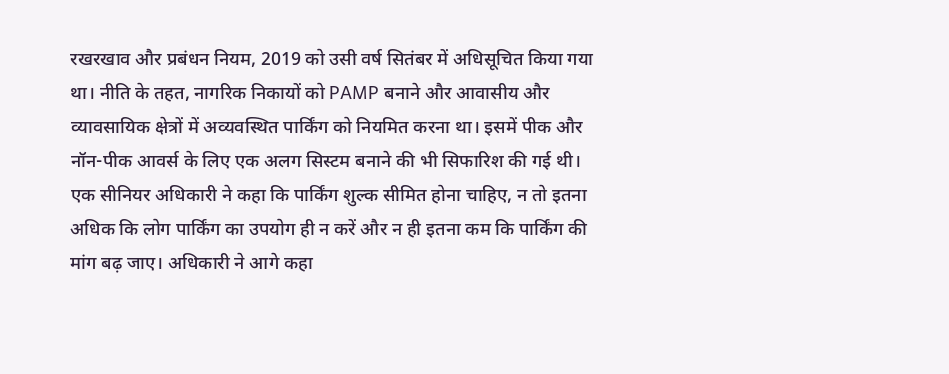रखरखाव और प्रबंधन नियम, 2019 को उसी वर्ष सितंबर में अधिसूचित किया गया था। नीति के तहत, नागरिक निकायों को PAMP बनाने और आवासीय और व्यावसायिक क्षेत्रों में अव्यवस्थित पार्किंग को नियमित करना था। इसमें पीक और नॉन-पीक आवर्स के लिए एक अलग सिस्टम बनाने की भी सिफारिश की गई थी।
एक सीनियर अधिकारी ने कहा कि पार्किंग शुल्क सीमित होना चाहिए, न तो इतना अधिक कि लोग पार्किंग का उपयोग ही न करें और न ही इतना कम कि पार्किंग की मांग बढ़ जाए। अधिकारी ने आगे कहा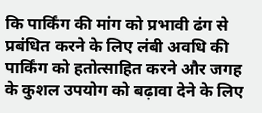कि पार्किंग की मांग को प्रभावी ढंग से प्रबंधित करने के लिए लंबी अवधि की पार्किंग को हतोत्साहित करने और जगह के कुशल उपयोग को बढ़ावा देने के लिए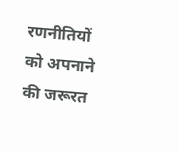रणनीतियों को अपनाने की जरूरत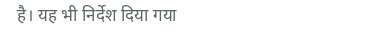है। यह भी निर्देश दिया गया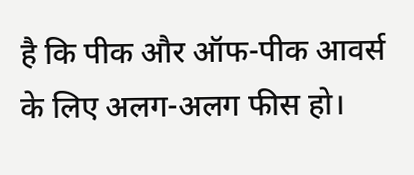है कि पीक और ऑफ-पीक आवर्स के लिए अलग-अलग फीस हो।